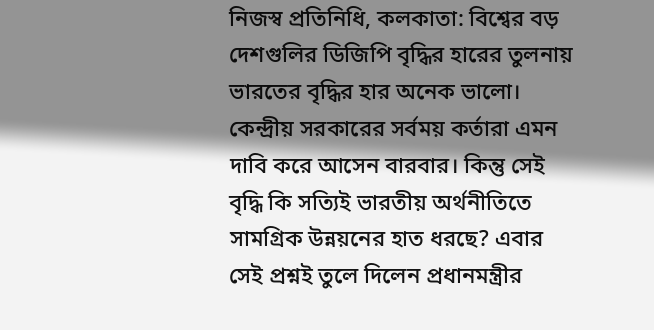নিজস্ব প্রতিনিধি, কলকাতা: বিশ্বের বড় দেশগুলির ডিজিপি বৃদ্ধির হারের তুলনায় ভারতের বৃদ্ধির হার অনেক ভালো। কেন্দ্রীয় সরকারের সর্বময় কর্তারা এমন দাবি করে আসেন বারবার। কিন্তু সেই বৃদ্ধি কি সত্যিই ভারতীয় অর্থনীতিতে সামগ্রিক উন্নয়নের হাত ধরছে? এবার সেই প্রশ্নই তুলে দিলেন প্রধানমন্ত্রীর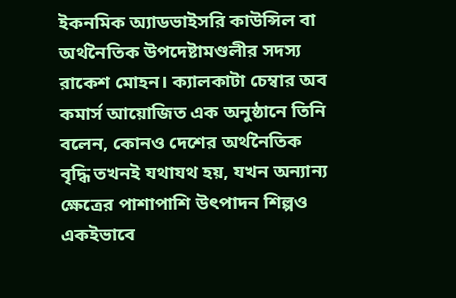ইকনমিক অ্যাডভাইসরি কাউন্সিল বা অর্থনৈতিক উপদেষ্টামণ্ডলীর সদস্য রাকেশ মোহন। ক্যালকাটা চেম্বার অব কমার্স আয়োজিত এক অনুষ্ঠানে তিনি বলেন, কোনও দেশের অর্থনৈতিক বৃদ্ধি তখনই যথাযথ হয়, যখন অন্যান্য ক্ষেত্রের পাশাপাশি উৎপাদন শিল্পও একইভাবে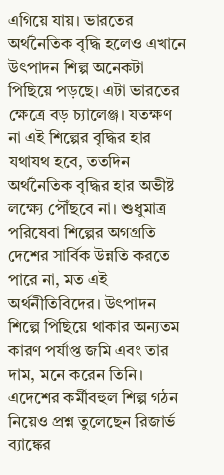এগিয়ে যায়। ভারতের অর্থনৈতিক বৃদ্ধি হলেও এখানে উৎপাদন শিল্প অনেকটা পিছিয়ে পড়ছে। এটা ভারতের ক্ষেত্রে বড় চ্যালেঞ্জ। যতক্ষণ না এই শিল্পের বৃদ্ধির হার যথাযথ হবে, ততদিন অর্থনৈতিক বৃদ্ধির হার অভীষ্ট লক্ষ্যে পৌঁছবে না। শুধুমাত্র পরিষেবা শিল্পের অগগ্রতি দেশের সার্বিক উন্নতি করতে পারে না, মত এই অর্থনীতিবিদের। উৎপাদন শিল্পে পিছিয়ে থাকার অন্যতম কারণ পর্যাপ্ত জমি এবং তার দাম, মনে করেন তিনি। এদেশের কর্মীবহুল শিল্প গঠন নিয়েও প্রশ্ন তুলেছেন রিজার্ভ ব্যাঙ্কের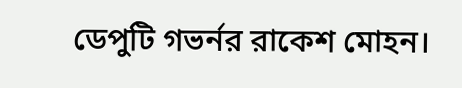ডেপুটি গভর্নর রাকেশ মোহন।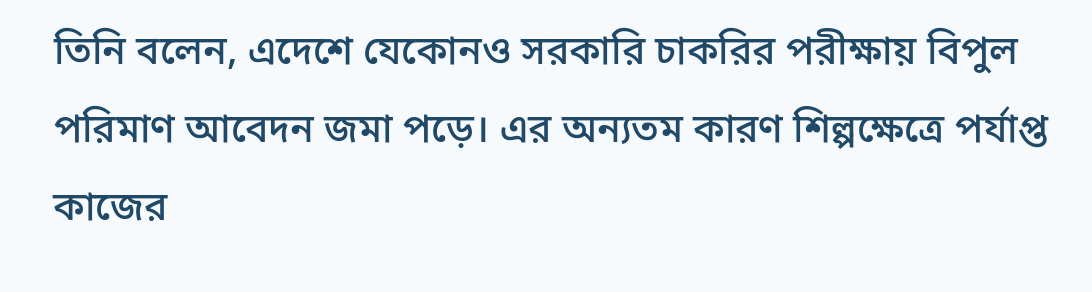তিনি বলেন, এদেশে যেকোনও সরকারি চাকরির পরীক্ষায় বিপুল পরিমাণ আবেদন জমা পড়ে। এর অন্যতম কারণ শিল্পক্ষেত্রে পর্যাপ্ত কাজের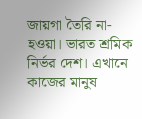জায়গা তৈরি না-হওয়া। ভারত শ্রমিক নির্ভর দেশ। এখানে কাজের মানুষ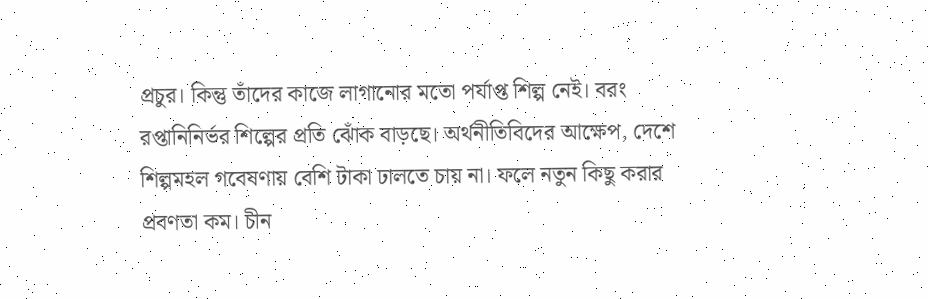প্রচুর। কিন্তু তাঁদের কাজে লাগানোর মতো পর্যাপ্ত শিল্প নেই। বরং রপ্তানিনির্ভর শিল্পের প্রতি ঝোঁক বাড়ছে। অর্থনীতিবিদের আক্ষেপ, দেশে শিল্পমহল গবেষণায় বেশি টাকা ঢালতে চায় না। ফলে নতুন কিছু করার প্রবণতা কম। চীন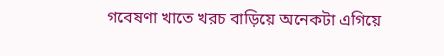গবেষণা খাতে খরচ বাড়িয়ে অনেকটা এগিয়ে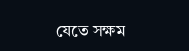যেতে সক্ষম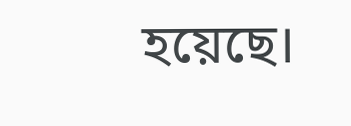হয়েছে।